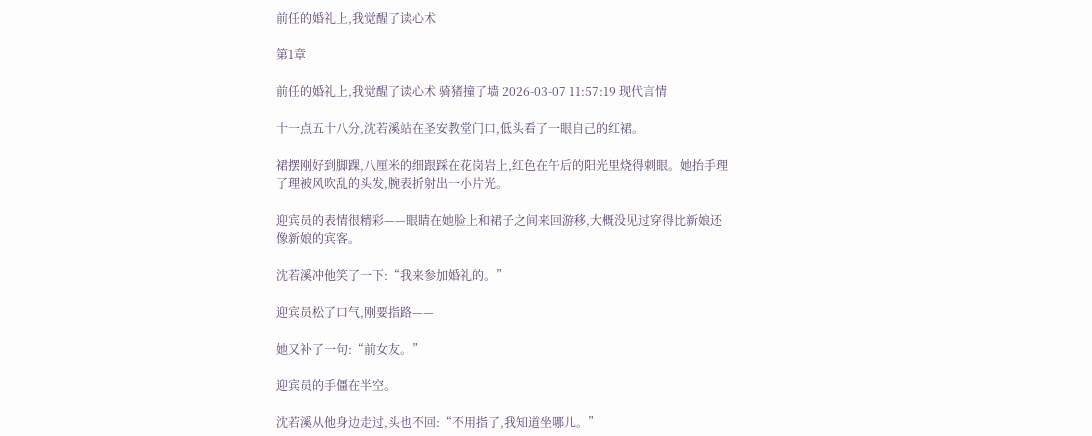前任的婚礼上,我觉醒了读心术

第1章

前任的婚礼上,我觉醒了读心术 骑猪撞了墙 2026-03-07 11:57:19 现代言情

十一点五十八分,沈若溪站在圣安教堂门口,低头看了一眼自己的红裙。

裙摆刚好到脚踝,八厘米的细跟踩在花岗岩上,红色在午后的阳光里烧得刺眼。她抬手理了理被风吹乱的头发,腕表折射出一小片光。

迎宾员的表情很精彩——眼睛在她脸上和裙子之间来回游移,大概没见过穿得比新娘还像新娘的宾客。

沈若溪冲他笑了一下:“我来参加婚礼的。”

迎宾员松了口气,刚要指路——

她又补了一句:“前女友。”

迎宾员的手僵在半空。

沈若溪从他身边走过,头也不回:“不用指了,我知道坐哪儿。”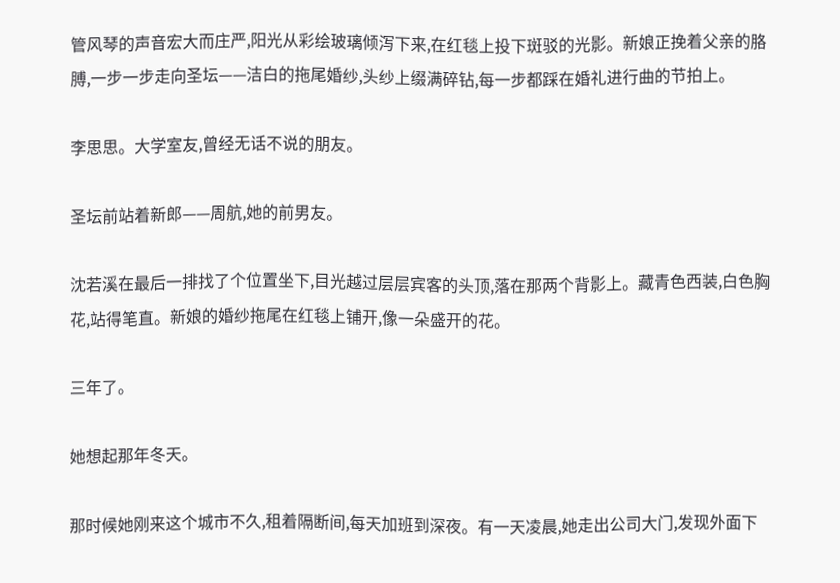管风琴的声音宏大而庄严,阳光从彩绘玻璃倾泻下来,在红毯上投下斑驳的光影。新娘正挽着父亲的胳膊,一步一步走向圣坛——洁白的拖尾婚纱,头纱上缀满碎钻,每一步都踩在婚礼进行曲的节拍上。

李思思。大学室友,曾经无话不说的朋友。

圣坛前站着新郎——周航,她的前男友。

沈若溪在最后一排找了个位置坐下,目光越过层层宾客的头顶,落在那两个背影上。藏青色西装,白色胸花,站得笔直。新娘的婚纱拖尾在红毯上铺开,像一朵盛开的花。

三年了。

她想起那年冬天。

那时候她刚来这个城市不久,租着隔断间,每天加班到深夜。有一天凌晨,她走出公司大门,发现外面下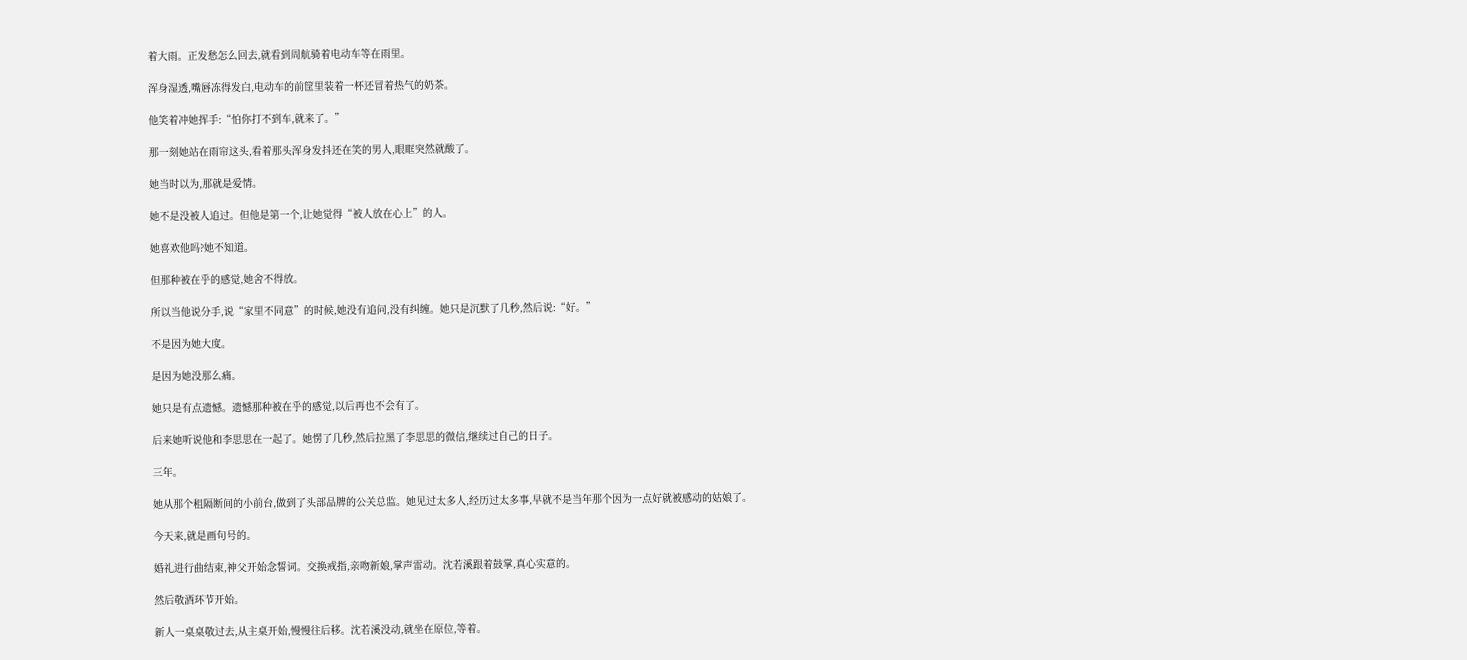着大雨。正发愁怎么回去,就看到周航骑着电动车等在雨里。

浑身湿透,嘴唇冻得发白,电动车的前筐里装着一杯还冒着热气的奶茶。

他笑着冲她挥手:“怕你打不到车,就来了。”

那一刻她站在雨帘这头,看着那头浑身发抖还在笑的男人,眼眶突然就酸了。

她当时以为,那就是爱情。

她不是没被人追过。但他是第一个,让她觉得“被人放在心上”的人。

她喜欢他吗?她不知道。

但那种被在乎的感觉,她舍不得放。

所以当他说分手,说“家里不同意”的时候,她没有追问,没有纠缠。她只是沉默了几秒,然后说:“好。”

不是因为她大度。

是因为她没那么痛。

她只是有点遗憾。遗憾那种被在乎的感觉,以后再也不会有了。

后来她听说他和李思思在一起了。她愣了几秒,然后拉黑了李思思的微信,继续过自己的日子。

三年。

她从那个租隔断间的小前台,做到了头部品牌的公关总监。她见过太多人,经历过太多事,早就不是当年那个因为一点好就被感动的姑娘了。

今天来,就是画句号的。

婚礼进行曲结束,神父开始念誓词。交换戒指,亲吻新娘,掌声雷动。沈若溪跟着鼓掌,真心实意的。

然后敬酒环节开始。

新人一桌桌敬过去,从主桌开始,慢慢往后移。沈若溪没动,就坐在原位,等着。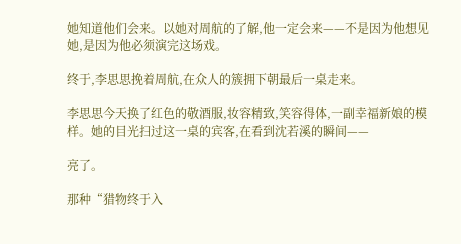她知道他们会来。以她对周航的了解,他一定会来——不是因为他想见她,是因为他必须演完这场戏。

终于,李思思挽着周航,在众人的簇拥下朝最后一桌走来。

李思思今天换了红色的敬酒服,妆容精致,笑容得体,一副幸福新娘的模样。她的目光扫过这一桌的宾客,在看到沈若溪的瞬间——

亮了。

那种“猎物终于入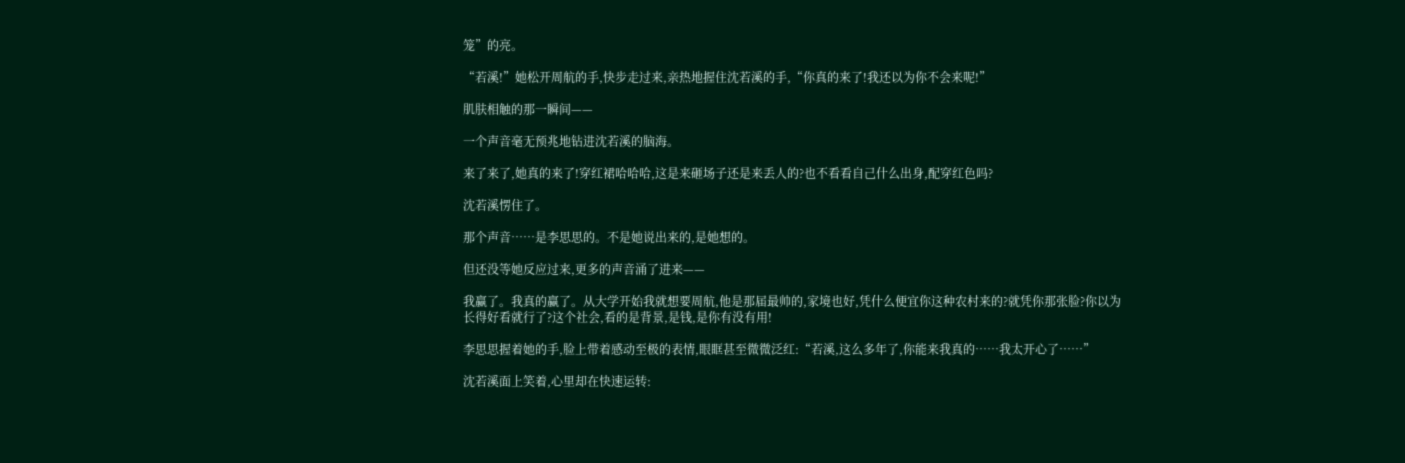笼”的亮。

“若溪!”她松开周航的手,快步走过来,亲热地握住沈若溪的手,“你真的来了!我还以为你不会来呢!”

肌肤相触的那一瞬间——

一个声音毫无预兆地钻进沈若溪的脑海。

来了来了,她真的来了!穿红裙哈哈哈,这是来砸场子还是来丢人的?也不看看自己什么出身,配穿红色吗?

沈若溪愣住了。

那个声音……是李思思的。不是她说出来的,是她想的。

但还没等她反应过来,更多的声音涌了进来——

我赢了。我真的赢了。从大学开始我就想要周航,他是那届最帅的,家境也好,凭什么便宜你这种农村来的?就凭你那张脸?你以为长得好看就行了?这个社会,看的是背景,是钱,是你有没有用!

李思思握着她的手,脸上带着感动至极的表情,眼眶甚至微微泛红:“若溪,这么多年了,你能来我真的……我太开心了……”

沈若溪面上笑着,心里却在快速运转: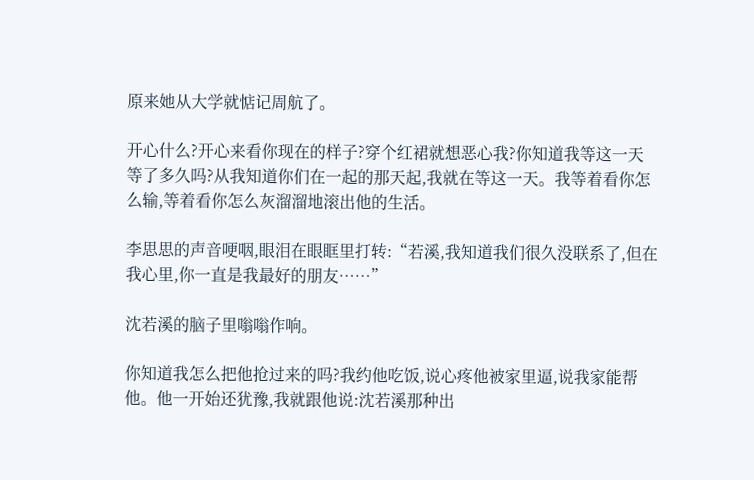原来她从大学就惦记周航了。

开心什么?开心来看你现在的样子?穿个红裙就想恶心我?你知道我等这一天等了多久吗?从我知道你们在一起的那天起,我就在等这一天。我等着看你怎么输,等着看你怎么灰溜溜地滚出他的生活。

李思思的声音哽咽,眼泪在眼眶里打转:“若溪,我知道我们很久没联系了,但在我心里,你一直是我最好的朋友……”

沈若溪的脑子里嗡嗡作响。

你知道我怎么把他抢过来的吗?我约他吃饭,说心疼他被家里逼,说我家能帮他。他一开始还犹豫,我就跟他说:沈若溪那种出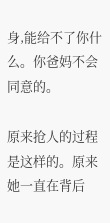身,能给不了你什么。你爸妈不会同意的。

原来抢人的过程是这样的。原来她一直在背后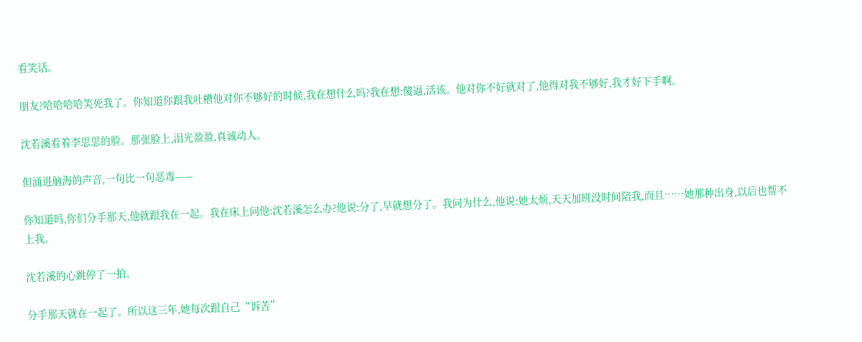看笑话。

朋友?哈哈哈哈笑死我了。你知道你跟我吐槽他对你不够好的时候,我在想什么吗?我在想:傻逼,活该。他对你不好就对了,他得对我不够好,我才好下手啊。

沈若溪看着李思思的脸。那张脸上,泪光盈盈,真诚动人。

但涌进脑海的声音,一句比一句恶毒——

你知道吗,你们分手那天,他就跟我在一起。我在床上问他:沈若溪怎么办?他说:分了,早就想分了。我问为什么,他说:她太烦,天天加班没时间陪我,而且……她那种出身,以后也帮不上我。

沈若溪的心跳停了一拍。

分手那天就在一起了。所以这三年,她每次跟自己“诉苦”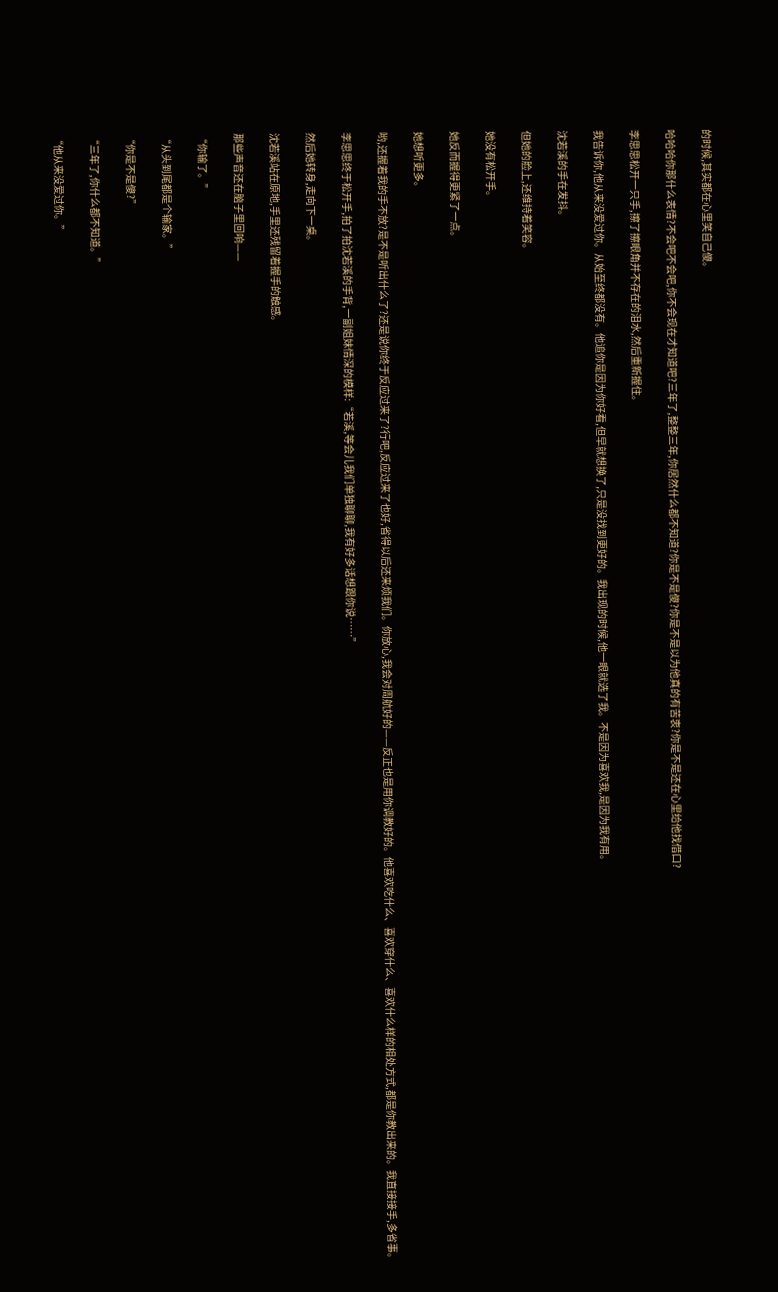的时候,其实都在心里笑自己傻。

哈哈哈你那什么表情?不会吧不会吧,你不会现在才知道吧?三年了,整整三年,你居然什么都不知道?你是不是傻?你是不是以为他真的有苦衷?你是不是还在心里给他找借口?

李思思松开一只手,擦了擦眼角并不存在的泪水,然后重新握住。

我告诉你,他从来没爱过你。从始至终都没有。他追你是因为你好看,但早就想换了,只是没找到更好的。我出现的时候,他一眼就选了我。不是因为喜欢我,是因为我有用。

沈若溪的手在发抖。

但她的脸上,还维持着笑容。

她没有松开手。

她反而握得更紧了一点。

她想听更多。

哟,还握着我的手不放?是不是听出什么了?还是说你终于反应过来了?行吧,反应过来了也好,省得以后还来烦我们。你放心,我会对周航好的——反正也是用你调教好的。他喜欢吃什么、喜欢穿什么、喜欢什么样的相处方式,都是你教出来的。我直接接手,多省事。

李思思终于松开手,拍了拍沈若溪的手背,一副姐妹情深的模样:“若溪,等会儿我们单独聊聊,我有好多话想跟你说……”

然后她转身,走向下一桌。

沈若溪站在原地,手里还残留着握手的触感。

那些声音还在脑子里回响——

“你输了。”

“从头到尾都是个输家。”

“你是不是傻?”

“三年了,你什么都不知道。”

“他从来没爱过你。”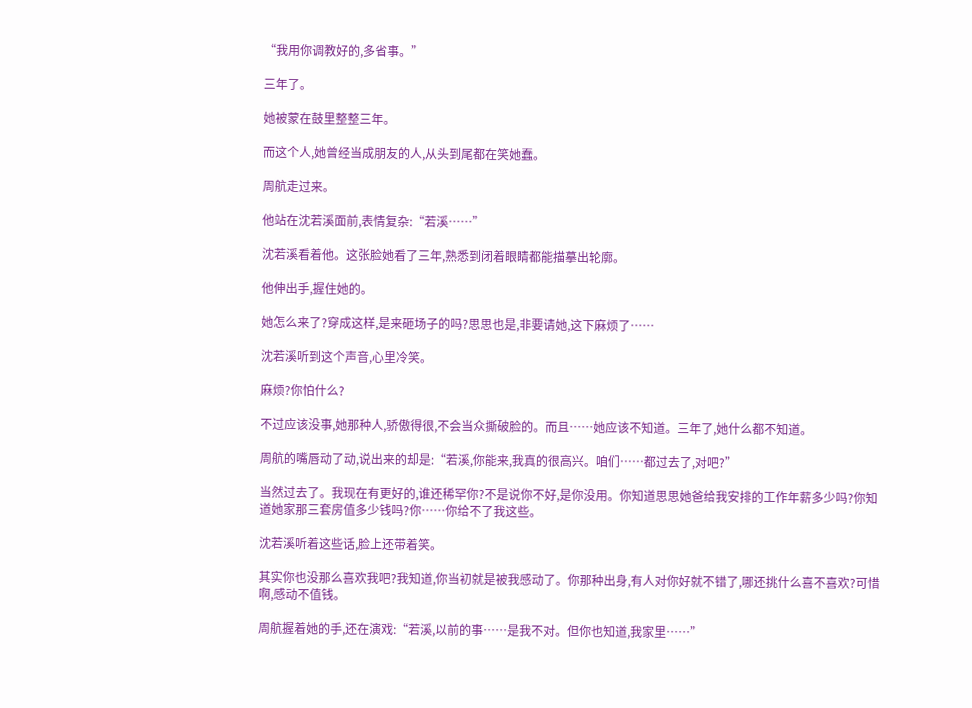“我用你调教好的,多省事。”

三年了。

她被蒙在鼓里整整三年。

而这个人,她曾经当成朋友的人,从头到尾都在笑她蠢。

周航走过来。

他站在沈若溪面前,表情复杂:“若溪……”

沈若溪看着他。这张脸她看了三年,熟悉到闭着眼睛都能描摹出轮廓。

他伸出手,握住她的。

她怎么来了?穿成这样,是来砸场子的吗?思思也是,非要请她,这下麻烦了……

沈若溪听到这个声音,心里冷笑。

麻烦?你怕什么?

不过应该没事,她那种人,骄傲得很,不会当众撕破脸的。而且……她应该不知道。三年了,她什么都不知道。

周航的嘴唇动了动,说出来的却是:“若溪,你能来,我真的很高兴。咱们……都过去了,对吧?”

当然过去了。我现在有更好的,谁还稀罕你?不是说你不好,是你没用。你知道思思她爸给我安排的工作年薪多少吗?你知道她家那三套房值多少钱吗?你……你给不了我这些。

沈若溪听着这些话,脸上还带着笑。

其实你也没那么喜欢我吧?我知道,你当初就是被我感动了。你那种出身,有人对你好就不错了,哪还挑什么喜不喜欢?可惜啊,感动不值钱。

周航握着她的手,还在演戏:“若溪,以前的事……是我不对。但你也知道,我家里……”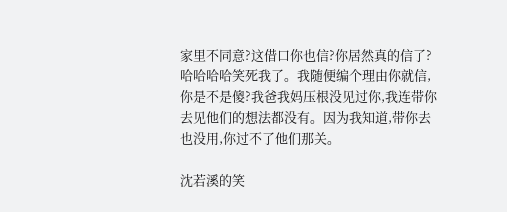家里不同意?这借口你也信?你居然真的信了?哈哈哈哈笑死我了。我随便编个理由你就信,你是不是傻?我爸我妈压根没见过你,我连带你去见他们的想法都没有。因为我知道,带你去也没用,你过不了他们那关。

沈若溪的笑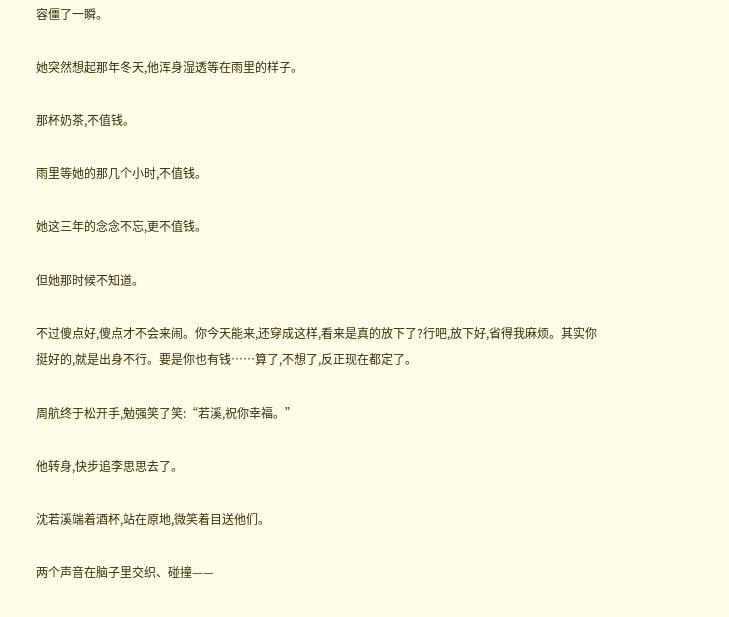容僵了一瞬。

她突然想起那年冬天,他浑身湿透等在雨里的样子。

那杯奶茶,不值钱。

雨里等她的那几个小时,不值钱。

她这三年的念念不忘,更不值钱。

但她那时候不知道。

不过傻点好,傻点才不会来闹。你今天能来,还穿成这样,看来是真的放下了?行吧,放下好,省得我麻烦。其实你挺好的,就是出身不行。要是你也有钱……算了,不想了,反正现在都定了。

周航终于松开手,勉强笑了笑:“若溪,祝你幸福。”

他转身,快步追李思思去了。

沈若溪端着酒杯,站在原地,微笑着目送他们。

两个声音在脑子里交织、碰撞——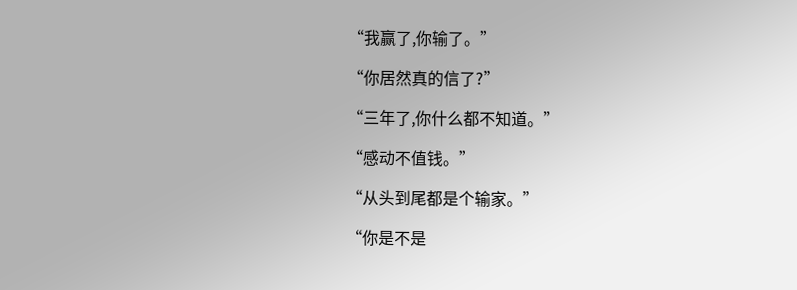“我赢了,你输了。”

“你居然真的信了?”

“三年了,你什么都不知道。”

“感动不值钱。”

“从头到尾都是个输家。”

“你是不是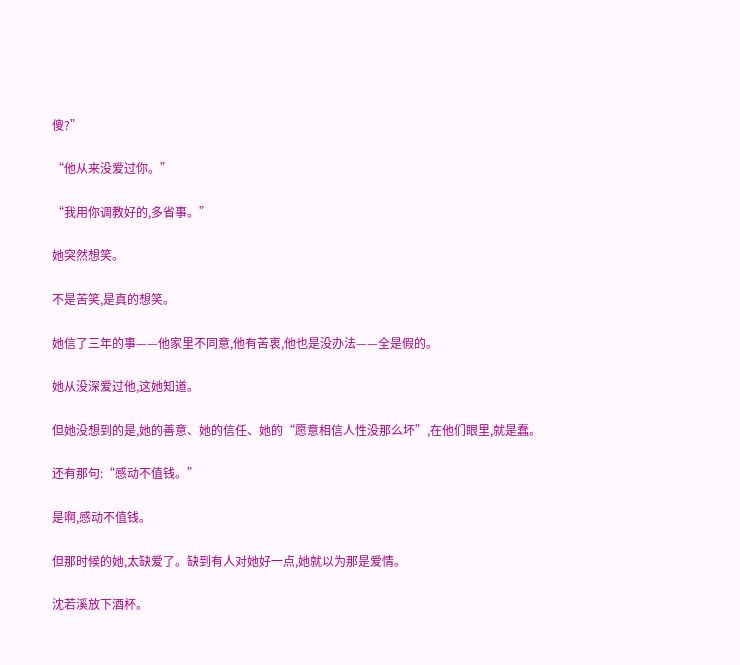傻?”

“他从来没爱过你。”

“我用你调教好的,多省事。”

她突然想笑。

不是苦笑,是真的想笑。

她信了三年的事——他家里不同意,他有苦衷,他也是没办法——全是假的。

她从没深爱过他,这她知道。

但她没想到的是,她的善意、她的信任、她的“愿意相信人性没那么坏”,在他们眼里,就是蠢。

还有那句:“感动不值钱。”

是啊,感动不值钱。

但那时候的她,太缺爱了。缺到有人对她好一点,她就以为那是爱情。

沈若溪放下酒杯。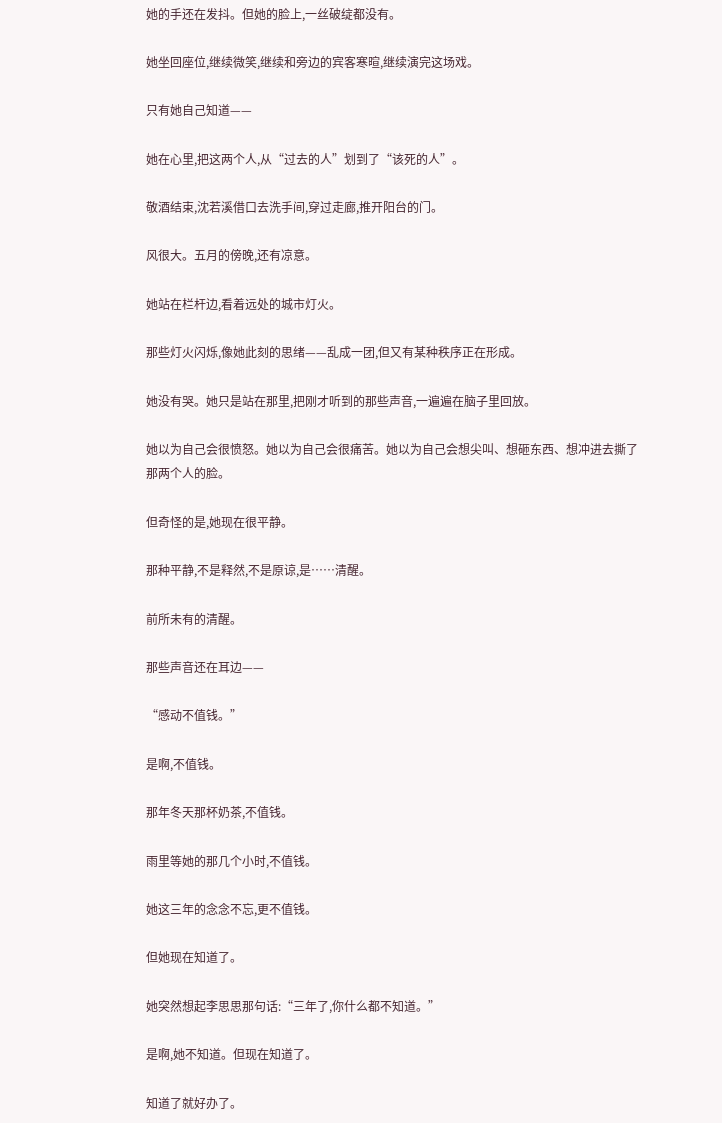她的手还在发抖。但她的脸上,一丝破绽都没有。

她坐回座位,继续微笑,继续和旁边的宾客寒暄,继续演完这场戏。

只有她自己知道——

她在心里,把这两个人,从“过去的人”划到了“该死的人”。

敬酒结束,沈若溪借口去洗手间,穿过走廊,推开阳台的门。

风很大。五月的傍晚,还有凉意。

她站在栏杆边,看着远处的城市灯火。

那些灯火闪烁,像她此刻的思绪——乱成一团,但又有某种秩序正在形成。

她没有哭。她只是站在那里,把刚才听到的那些声音,一遍遍在脑子里回放。

她以为自己会很愤怒。她以为自己会很痛苦。她以为自己会想尖叫、想砸东西、想冲进去撕了那两个人的脸。

但奇怪的是,她现在很平静。

那种平静,不是释然,不是原谅,是……清醒。

前所未有的清醒。

那些声音还在耳边——

“感动不值钱。”

是啊,不值钱。

那年冬天那杯奶茶,不值钱。

雨里等她的那几个小时,不值钱。

她这三年的念念不忘,更不值钱。

但她现在知道了。

她突然想起李思思那句话:“三年了,你什么都不知道。”

是啊,她不知道。但现在知道了。

知道了就好办了。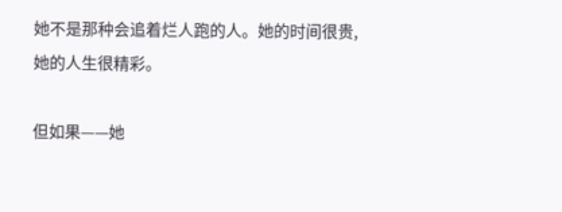她不是那种会追着烂人跑的人。她的时间很贵,她的人生很精彩。

但如果——她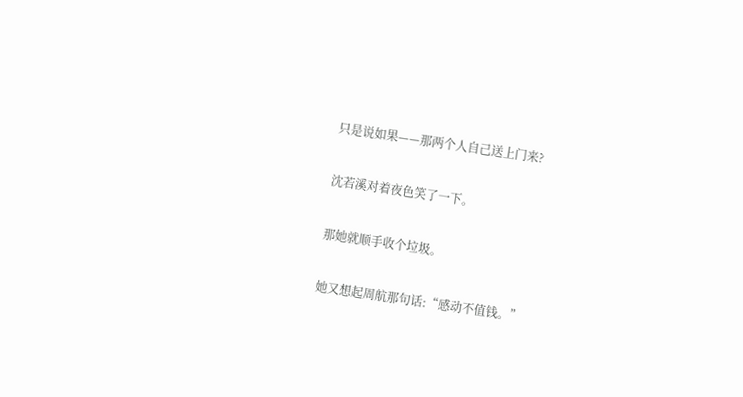只是说如果——那两个人自己送上门来?

沈若溪对着夜色笑了一下。

那她就顺手收个垃圾。

她又想起周航那句话:“感动不值钱。”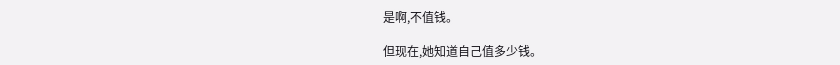是啊,不值钱。

但现在,她知道自己值多少钱。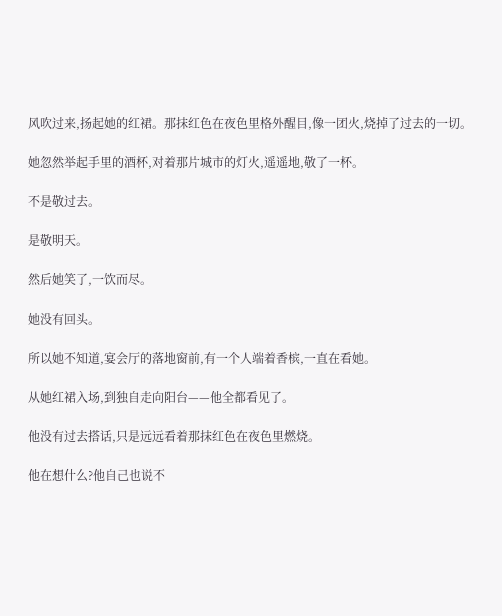风吹过来,扬起她的红裙。那抹红色在夜色里格外醒目,像一团火,烧掉了过去的一切。

她忽然举起手里的酒杯,对着那片城市的灯火,遥遥地,敬了一杯。

不是敬过去。

是敬明天。

然后她笑了,一饮而尽。

她没有回头。

所以她不知道,宴会厅的落地窗前,有一个人端着香槟,一直在看她。

从她红裙入场,到独自走向阳台——他全都看见了。

他没有过去搭话,只是远远看着那抹红色在夜色里燃烧。

他在想什么?他自己也说不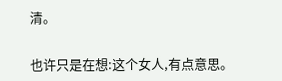清。

也许只是在想:这个女人,有点意思。